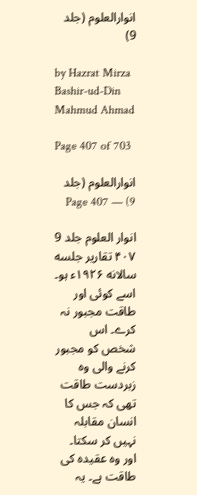انوارالعلوم (جلد 9)

by Hazrat Mirza Bashir-ud-Din Mahmud Ahmad

Page 407 of 703

انوارالعلوم (جلد 9) — Page 407

انوار العلوم جلد 9 ۴۰۷ تقاریر جلسه سالانه ۱۹۲۶ء ہو۔ اسے کوئی اور طاقت مجبور نہ کرے۔ اس شخص کو مجبور کرنے والی وہ زبردست طاقت تھی کہ جس کا انسان مقابلہ نہیں کر سکتا۔ اور وہ عقیدہ کی طاقت ہے۔ یہ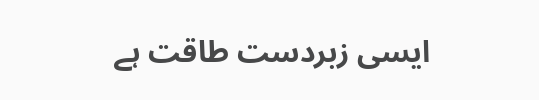ایسی زبردست طاقت ہے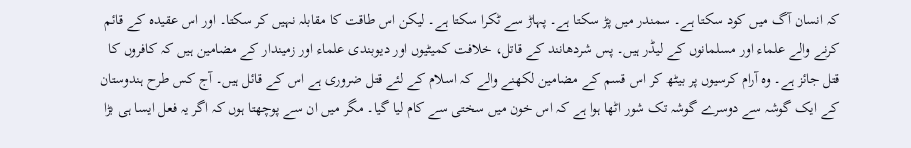کہ انسان آگ میں کود سکتا ہے۔ سمندر میں پڑ سکتا ہے۔ پہاڑ سے ٹکرا سکتا ہے۔ لیکن اس طاقت کا مقابلہ نہیں کر سکتا۔ اور اس عقیدہ کے قائم کرنے والے علماء اور مسلمانوں کے لیڈر ہیں۔ پس شردھانند کے قاتل، خلافت کمیٹیوں اور دیوبندی علماء اور زمیندار کے مضامین ہیں کہ کافروں کا قتل جائز ہے۔ وہ آرام کرسیوں پر بیٹھ کر اس قسم کے مضامین لکھنے والے کہ اسلام کے لئے قتل ضروری ہے اس کے قائل ہیں۔ آج کس طرح ہندوستان کے ایک گوشہ سے دوسرے گوشہ تک شور اٹھا ہوا ہے کہ اس خون میں سختی سے کام لیا گیا۔ مگر میں ان سے پوچھتا ہوں کہ اگر یہ فعل ایسا ہی بڑا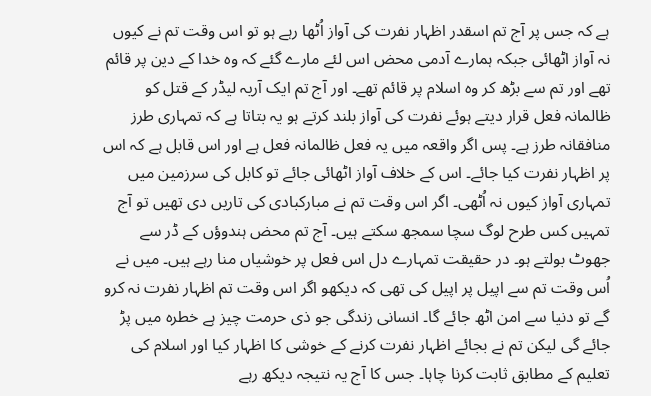ہے کہ جس پر آج تم اسقدر اظہار نفرت کی آواز اُٹھا رہے ہو تو اس وقت تم نے کیوں نہ آواز اٹھائی جبکہ ہمارے آدمی محض اس لئے مارے گئے کہ وہ خدا کے دین پر قائم تھے اور تم سے بڑھ کر وہ اسلام پر قائم تھے۔ اور آج تم ایک آریہ لیڈر کے قتل کو ظالمانہ فعل قرار دیتے ہوئے نفرت کی آواز بلند کرتے ہو یہ بتاتا ہے کہ تمہاری طرز منافقانہ طرز ہے۔ پس اگر واقعہ میں یہ فعل ظالمانہ فعل ہے اور اس قابل ہے کہ اس پر اظہار نفرت کیا جائے۔ اس کے خلاف آواز اٹھائی جائے تو کابل کی سرزمین میں تمہاری آواز کیوں نہ اُٹھی۔ اگر اس وقت تم نے مبارکبادی کی تاریں دی تھیں تو آج تمہیں کس طرح لوگ سچا سمجھ سکتے ہیں۔ آج تم محض ہندوؤں کے ڈر سے جھوٹ بولتے ہو۔ در حقیقت تمہارے دل اس فعل پر خوشیاں منا رہے ہیں۔ میں نے اُس وقت تم سے اپیل پر اپیل کی تھی کہ دیکھو اگر اس وقت تم اظہار نفرت نہ کرو گے تو دنیا سے امن اٹھ جائے گا۔ انسانی زندگی جو ذی حرمت چیز ہے خطرہ میں پڑ جائے گی لیکن تم نے بجائے اظہار نفرت کرنے کے خوشی کا اظہار کیا اور اسلام کی تعلیم کے مطابق ثابت کرنا چاہا۔ جس کا آج یہ نتیجہ دیکھ رہے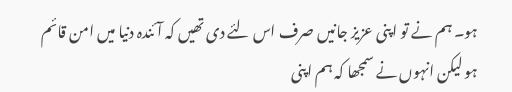ہو۔ ہم نے تو اپنی عزیز جانیں صرف اس لئے دی تھیں کہ آئندہ دنیا میں امن قائم ہو لیکن انہوں نے سمجھا کہ ہم اپنی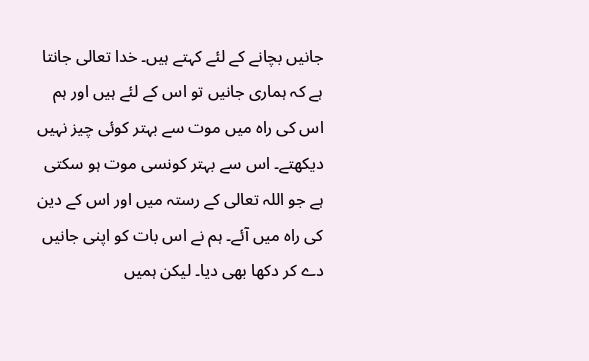جانیں بچانے کے لئے کہتے ہیں۔ خدا تعالی جانتا ہے کہ ہماری جانیں تو اس کے لئے ہیں اور ہم اس کی راہ میں موت سے بہتر کوئی چیز نہیں دیکھتے۔ اس سے بہتر کونسی موت ہو سکتی ہے جو اللہ تعالی کے رستہ میں اور اس کے دین کی راہ میں آئے۔ ہم نے اس بات کو اپنی جانیں دے کر دکھا بھی دیا۔ لیکن ہمیں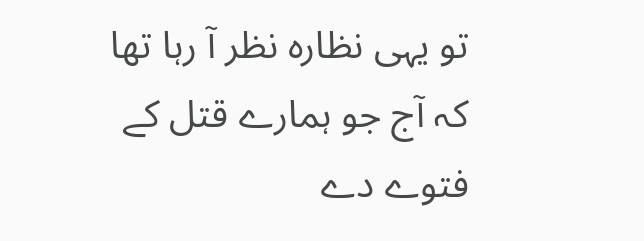تو یہی نظارہ نظر آ رہا تھا کہ آج جو ہمارے قتل کے فتوے دے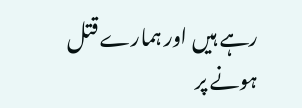رہے ہیں اور ہمارے قتل ہونے پر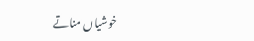خوشیاں مناتے